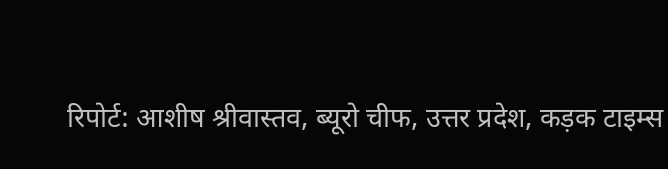रिपोर्ट: आशीष श्रीवास्तव, ब्यूरो चीफ, उत्तर प्रदेश, कड़क टाइम्स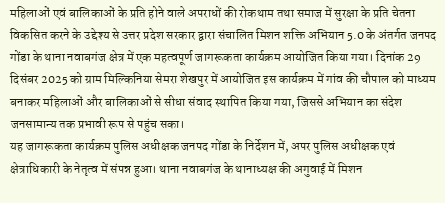महिलाओं एवं बालिकाओं के प्रति होने वाले अपराधों की रोकथाम तथा समाज में सुरक्षा के प्रति चेतना विकसित करने के उद्देश्य से उत्तर प्रदेश सरकार द्वारा संचालित मिशन शक्ति अभियान 5.0 के अंतर्गत जनपद गोंडा के थाना नवाबगंज क्षेत्र में एक महत्वपूर्ण जागरूकता कार्यक्रम आयोजित किया गया। दिनांक 29 दिसंबर 2025 को ग्राम मिल्किनिया सेमरा शेखपुर में आयोजित इस कार्यक्रम में गांव की चौपाल को माध्यम बनाकर महिलाओं और बालिकाओं से सीधा संवाद स्थापित किया गया, जिससे अभियान का संदेश जनसामान्य तक प्रभावी रूप से पहुंच सका।
यह जागरूकता कार्यक्रम पुलिस अधीक्षक जनपद गोंडा के निर्देशन में, अपर पुलिस अधीक्षक एवं क्षेत्राधिकारी के नेतृत्व में संपन्न हुआ। थाना नवाबगंज के थानाध्यक्ष की अगुवाई में मिशन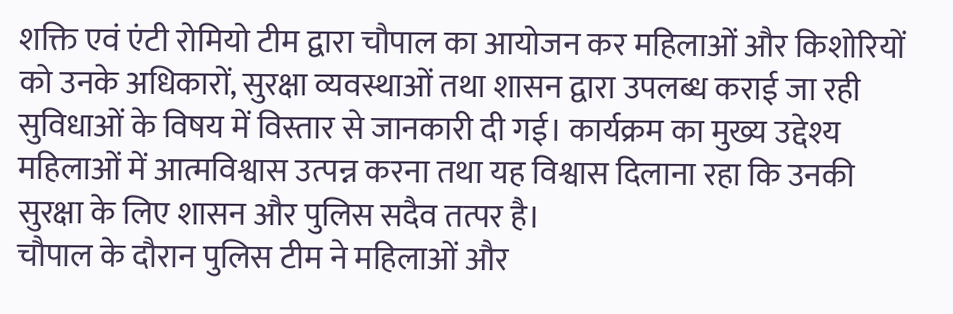शक्ति एवं एंटी रोमियो टीम द्वारा चौपाल का आयोजन कर महिलाओं और किशोरियों को उनके अधिकारों, सुरक्षा व्यवस्थाओं तथा शासन द्वारा उपलब्ध कराई जा रही सुविधाओं के विषय में विस्तार से जानकारी दी गई। कार्यक्रम का मुख्य उद्देश्य महिलाओं में आत्मविश्वास उत्पन्न करना तथा यह विश्वास दिलाना रहा कि उनकी सुरक्षा के लिए शासन और पुलिस सदैव तत्पर है।
चौपाल के दौरान पुलिस टीम ने महिलाओं और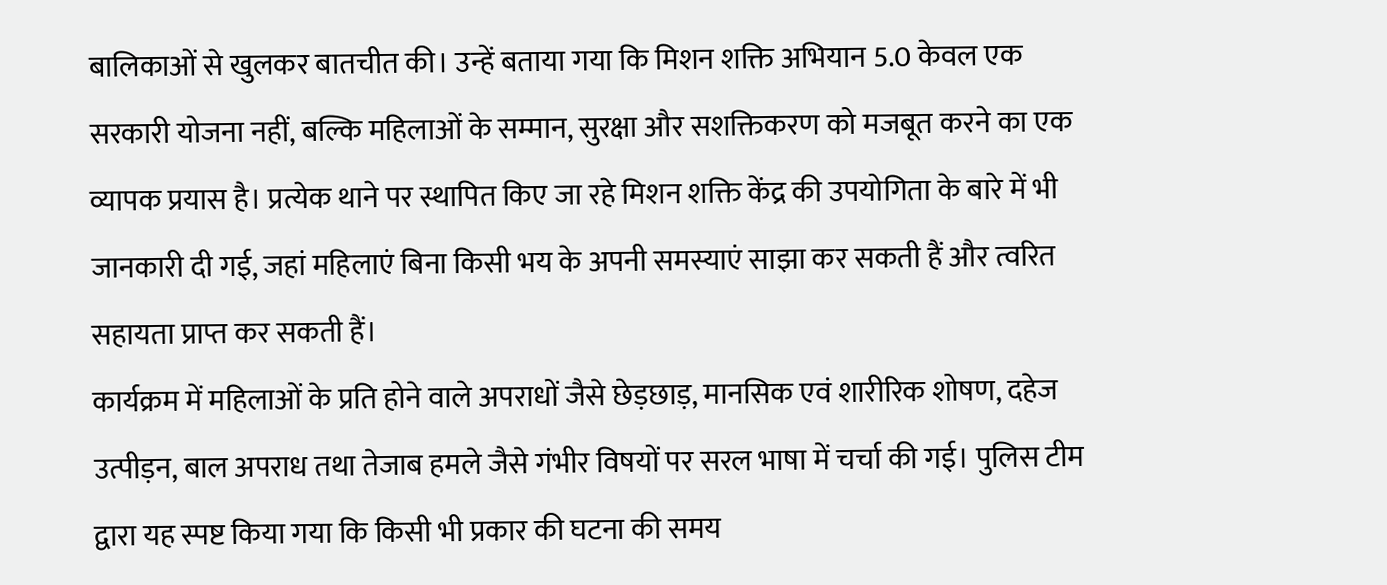बालिकाओं से खुलकर बातचीत की। उन्हें बताया गया कि मिशन शक्ति अभियान 5.0 केवल एक सरकारी योजना नहीं, बल्कि महिलाओं के सम्मान, सुरक्षा और सशक्तिकरण को मजबूत करने का एक व्यापक प्रयास है। प्रत्येक थाने पर स्थापित किए जा रहे मिशन शक्ति केंद्र की उपयोगिता के बारे में भी जानकारी दी गई, जहां महिलाएं बिना किसी भय के अपनी समस्याएं साझा कर सकती हैं और त्वरित सहायता प्राप्त कर सकती हैं।
कार्यक्रम में महिलाओं के प्रति होने वाले अपराधों जैसे छेड़छाड़, मानसिक एवं शारीरिक शोषण, दहेज उत्पीड़न, बाल अपराध तथा तेजाब हमले जैसे गंभीर विषयों पर सरल भाषा में चर्चा की गई। पुलिस टीम द्वारा यह स्पष्ट किया गया कि किसी भी प्रकार की घटना की समय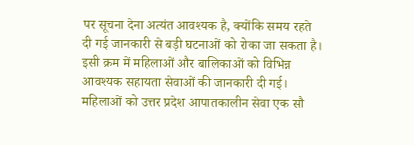पर सूचना देना अत्यंत आवश्यक है, क्योंकि समय रहते दी गई जानकारी से बड़ी घटनाओं को रोका जा सकता है। इसी क्रम में महिलाओं और बालिकाओं को विभिन्न आवश्यक सहायता सेवाओं की जानकारी दी गई।
महिलाओं को उत्तर प्रदेश आपातकालीन सेवा एक सौ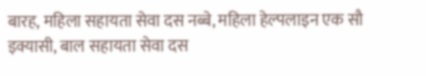बारह, महिला सहायता सेवा दस नब्बे, महिला हेल्पलाइन एक सौ इक्यासी, बाल सहायता सेवा दस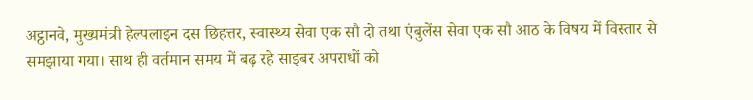अट्ठानवे, मुख्यमंत्री हेल्पलाइन दस छिहत्तर, स्वास्थ्य सेवा एक सौ दो तथा एंबुलेंस सेवा एक सौ आठ के विषय में विस्तार से समझाया गया। साथ ही वर्तमान समय में बढ़ रहे साइबर अपराधों को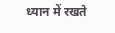ध्यान में रखते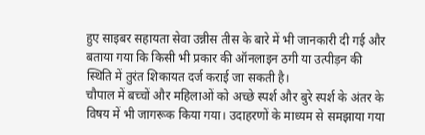हुए साइबर सहायता सेवा उन्नीस तीस के बारे में भी जानकारी दी गई और बताया गया कि किसी भी प्रकार की ऑनलाइन ठगी या उत्पीड़न की स्थिति में तुरंत शिकायत दर्ज कराई जा सकती है।
चौपाल में बच्चों और महिलाओं को अच्छे स्पर्श और बुरे स्पर्श के अंतर के विषय में भी जागरूक किया गया। उदाहरणों के माध्यम से समझाया गया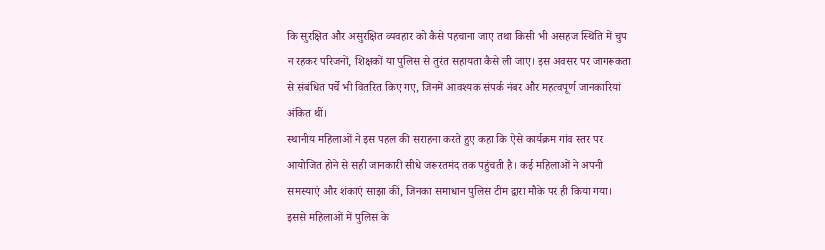कि सुरक्षित और असुरक्षित व्यवहार को कैसे पहचाना जाए तथा किसी भी असहज स्थिति में चुप न रहकर परिजनों, शिक्षकों या पुलिस से तुरंत सहायता कैसे ली जाए। इस अवसर पर जागरूकता से संबंधित पर्चे भी वितरित किए गए, जिनमें आवश्यक संपर्क नंबर और महत्वपूर्ण जानकारियां अंकित थीं।
स्थानीय महिलाओं ने इस पहल की सराहना करते हुए कहा कि ऐसे कार्यक्रम गांव स्तर पर आयोजित होने से सही जानकारी सीधे जरूरतमंद तक पहुंचती है। कई महिलाओं ने अपनी समस्याएं और शंकाएं साझा कीं, जिनका समाधान पुलिस टीम द्वारा मौके पर ही किया गया। इससे महिलाओं में पुलिस के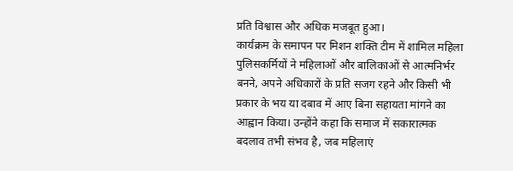प्रति विश्वास और अधिक मजबूत हुआ।
कार्यक्रम के समापन पर मिशन शक्ति टीम में शामिल महिला पुलिसकर्मियों ने महिलाओं और बालिकाओं से आत्मनिर्भर बनने, अपने अधिकारों के प्रति सजग रहने और किसी भी प्रकार के भय या दबाव में आए बिना सहायता मांगने का आह्वान किया। उन्होंने कहा कि समाज में सकारात्मक बदलाव तभी संभव है, जब महिलाएं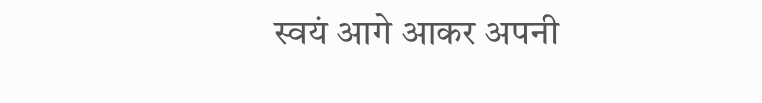स्वयं आगे आकर अपनी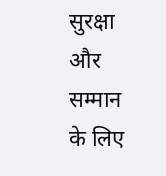सुरक्षा और सम्मान के लिए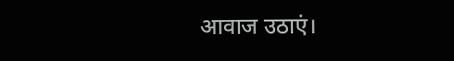आवाज उठाएं।